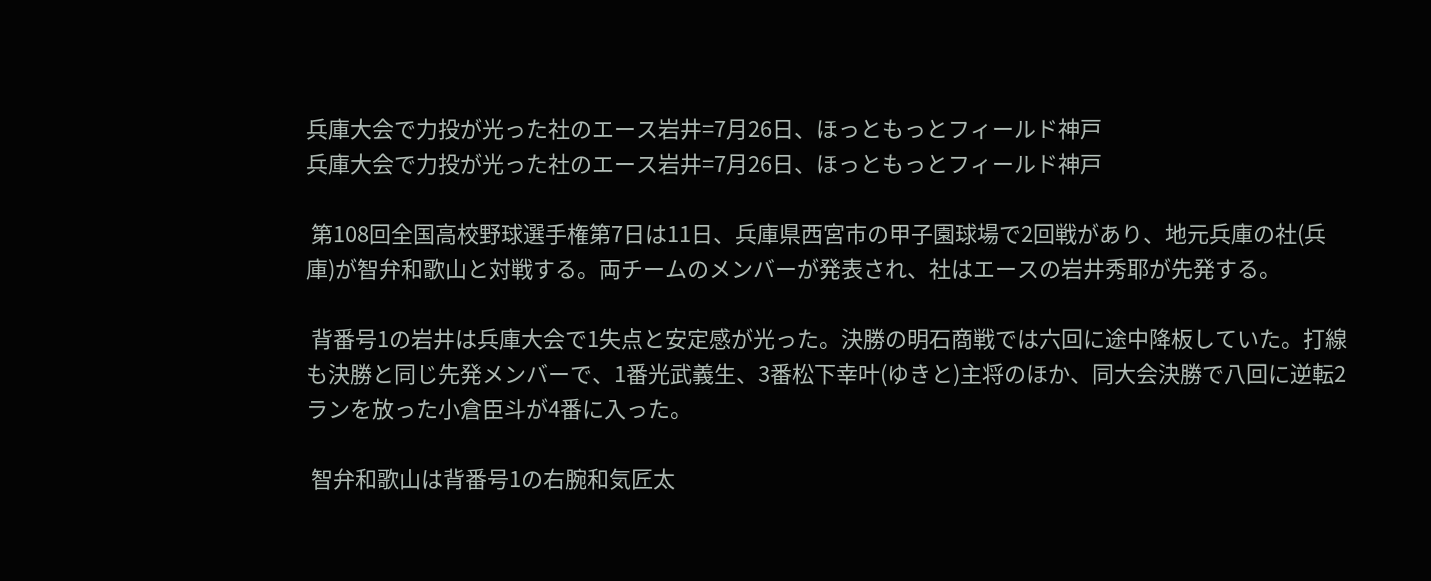兵庫大会で力投が光った社のエース岩井=7月26日、ほっともっとフィールド神戸
兵庫大会で力投が光った社のエース岩井=7月26日、ほっともっとフィールド神戸

 第108回全国高校野球選手権第7日は11日、兵庫県西宮市の甲子園球場で2回戦があり、地元兵庫の社(兵庫)が智弁和歌山と対戦する。両チームのメンバーが発表され、社はエースの岩井秀耶が先発する。

 背番号1の岩井は兵庫大会で1失点と安定感が光った。決勝の明石商戦では六回に途中降板していた。打線も決勝と同じ先発メンバーで、1番光武義生、3番松下幸叶(ゆきと)主将のほか、同大会決勝で八回に逆転2ランを放った小倉臣斗が4番に入った。

 智弁和歌山は背番号1の右腕和気匠太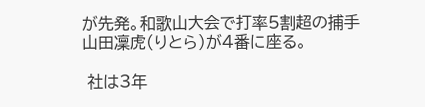が先発。和歌山大会で打率5割超の捕手山田凜虎(りとら)が4番に座る。

 社は3年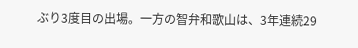ぶり3度目の出場。一方の智弁和歌山は、3年連続29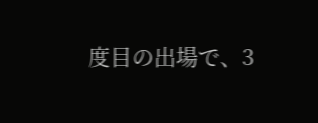度目の出場で、3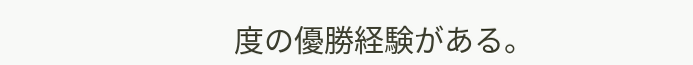度の優勝経験がある。